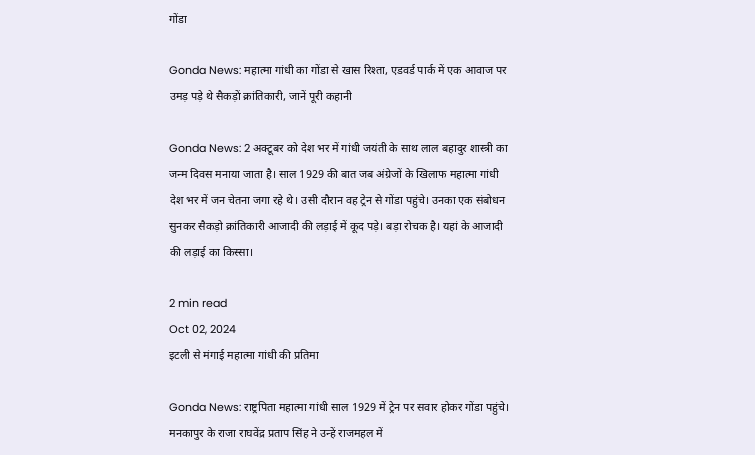गोंडा

Gonda News: महात्मा गांधी का गोंडा से खास रिश्ता, एडवर्ड पार्क में एक आवाज पर उमड़ पड़े थे सैकड़ों क्रांतिकारी, जानें पूरी कहानी

Gonda News: 2 अक्टूबर को देश भर में गांधी जयंती के साथ लाल बहादुर शास्त्री का जन्म दिवस मनाया जाता है। साल 1929 की बात जब अंग्रेजों के खिलाफ महात्मा गांधी देश भर में जन चेतना जगा रहे थे। उसी दौरान वह ट्रेन से गोंडा पहुंचे। उनका एक संबोधन सुनकर सैकड़ो क्रांतिकारी आजादी की लड़ाई में कूद पड़े। बड़ा रोचक है। यहां के आजादी की लड़ाई का किस्सा।

2 min read
Oct 02, 2024
इटली से मंगाई महात्मा गांधी की प्रतिमा

Gonda News: राष्ट्रपिता महात्मा गांधी साल 1929 में ट्रेन पर सवार होकर गोंडा पहुंचे। मनकापुर के राजा राघवेंद्र प्रताप सिंह ने उन्हें राजमहल में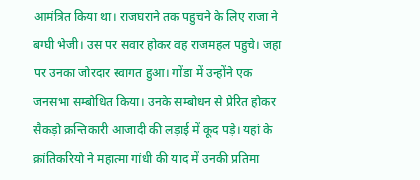आमंत्रित किया था। राजघराने तक पहुचने के लिए राजा ने बग्घी भेजी। उस पर सवार होकर वह राजमहल पहुचे। जहा पर उनका जोरदार स्वागत हुआ। गोंडा में उन्होंने एक जनसभा सम्बोधित किया। उनके सम्बोधन से प्रेरित होकर सैकड़ो क्रन्तिकारी आजादी की लड़ाई में कूद पड़े। यहां के क्रांतिकरियो ने महात्मा गांधी की याद में उनकी प्रतिमा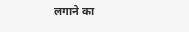लगाने का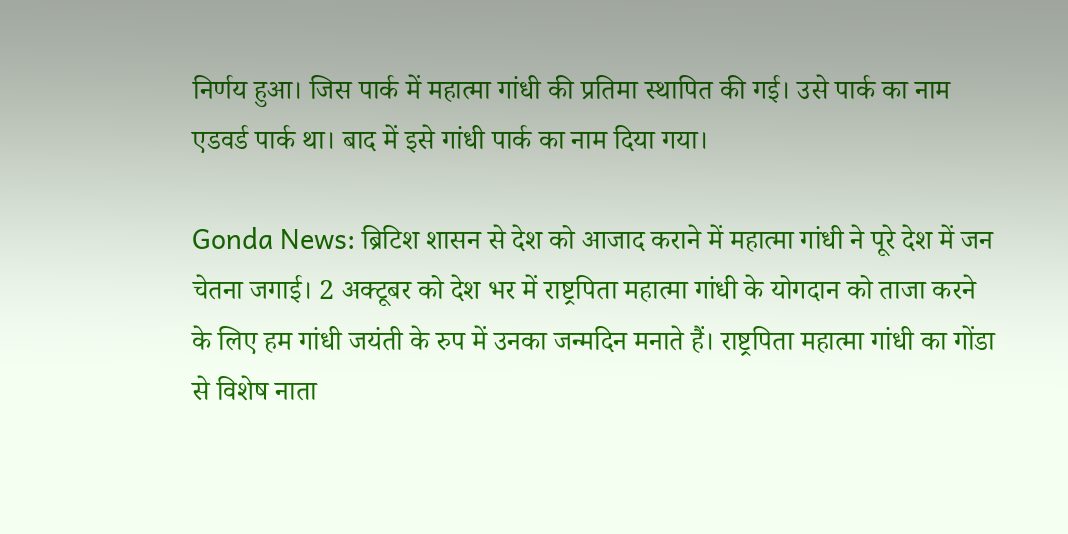निर्णय हुआ। जिस पार्क में महात्मा गांधी की प्रतिमा स्थापित की गई। उसे पार्क का नाम एडवर्ड पार्क था। बाद में इसे गांधी पार्क का नाम दिया गया।

Gonda News: ब्रिटिश शासन से देश को आजाद कराने में महात्मा गांधी ने पूरे देश में जन चेतना जगाई। 2 अक्टूबर को देश भर में राष्ट्रपिता महात्मा गांधी के योगदान को ताजा करने के लिए हम गांधी जयंती के रुप में उनका जन्मदिन मनाते हैं। राष्ट्रपिता महात्मा गांधी का गोंडा से विशेष नाता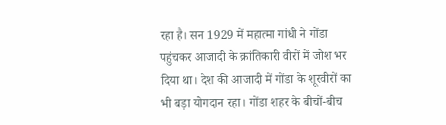रहा है। सन 1929 में महात्मा गांधी ने गोंडा पहुंचकर आजादी के क्रांतिकारी वीरों में जोश भर दिया था। देश की आजादी में गोंडा के शूरवीरों का भी बड़ा योगदान रहा। गोंडा शहर के बीचों-बीच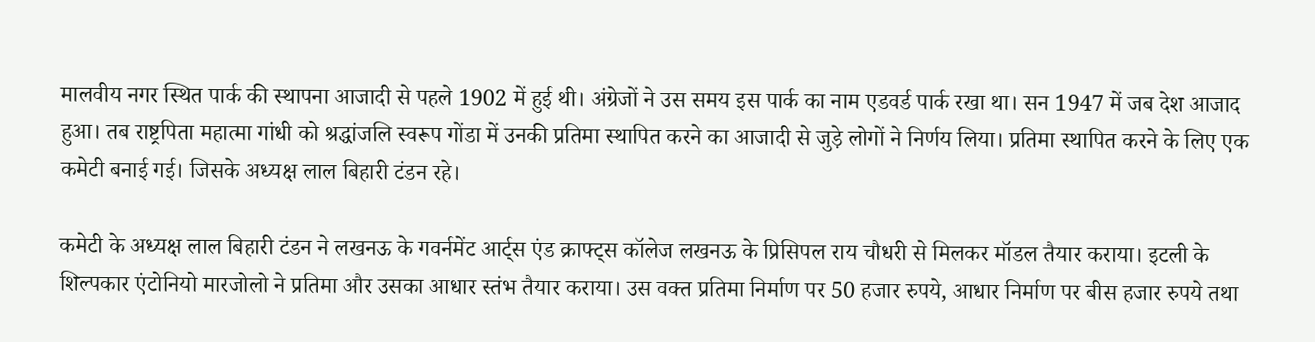मालवीय नगर स्थित पार्क की स्थापना आजादी से पहले 1902 में हुई थी। अंग्रेजों ने उस समय इस पार्क का नाम एडवर्ड पार्क रखा था। सन 1947 में जब देश आजाद हुआ। तब राष्ट्रपिता महात्मा गांधी को श्रद्धांजलि स्वरूप गोंडा में उनकी प्रतिमा स्थापित करने का आजादी से जुड़े लोगों ने निर्णय लिया। प्रतिमा स्थापित करने के लिए एक कमेटी बनाई गई। जिसके अध्यक्ष लाल बिहारी टंडन रहे।

कमेटी के अध्यक्ष लाल बिहारी टंडन ने लखनऊ के गवर्नमेंट आ‌र्ट्स एंड क्राफ्ट्स कॉलेज लखनऊ के प्रिसिपल राय चौधरी से मिलकर मॉडल तैयार कराया। इटली के शिल्पकार एंटोनियो मारजोलो ने प्रतिमा और उसका आधार स्तंभ तैयार कराया। उस वक्त प्रतिमा निर्माण पर 50 हजार रुपये, आधार निर्माण पर बीस हजार रुपये तथा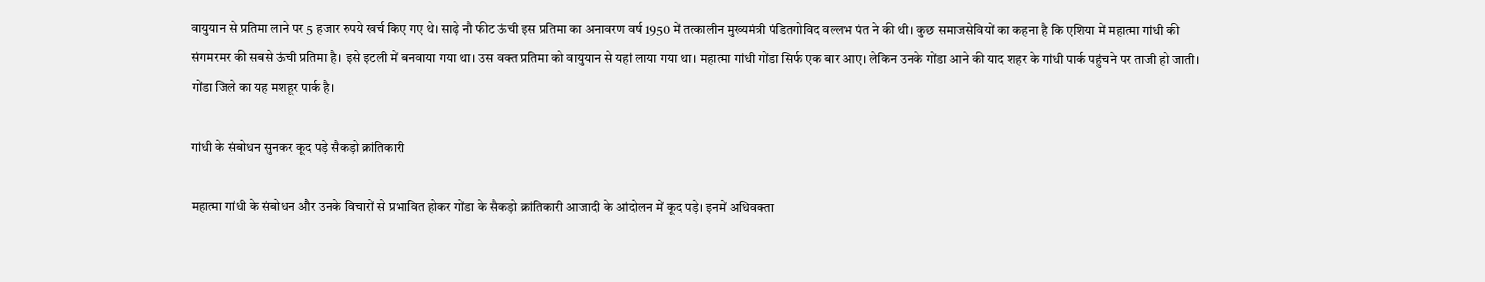वायुयान से प्रतिमा लाने पर 5 हजार रुपये खर्च किए गए थे। साढ़े नौ फीट ऊंची इस प्रतिमा का अनावरण वर्ष 1950 में तत्कालीन मुख्यमंत्री पंडितगोविद वल्लभ पंत ने की थी। कुछ समाजसेवियों का कहना है कि एशिया में महात्मा गांधी की संगमरमर की सबसे ऊंची प्रतिमा है। इसे इटली में बनवाया गया था। उस वक्त प्रतिमा को वायुयान से यहां लाया गया था। महात्मा गांधी गोंडा सिर्फ एक बार आए। लेकिन उनके गोंडा आने की याद शहर के गांधी पार्क पहुंचने पर ताजी हो जाती। गोंडा जिले का यह मशहूर पार्क है।

गांधी के संबोधन सुनकर कूद पड़े सैकड़ो क्रांतिकारी

महात्मा गांधी के संबोधन और उनके विचारों से प्रभावित होकर गोंडा के सैकड़ो क्रांतिकारी आजादी के आंदोलन में कूद पड़े। इनमें अधिवक्ता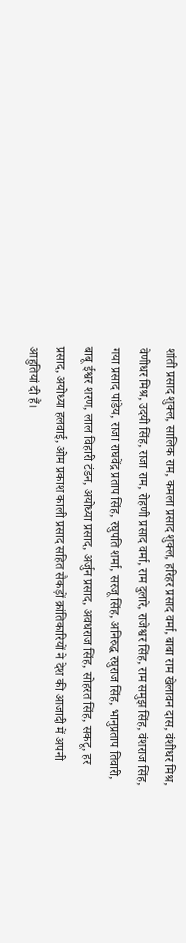शांती प्रसाद शुक्ल, सालिक राम, कमला प्रसाद शुक्ल, हरिहर प्रसाद वर्मा, बाबा राम खेलावन दास, वंशीधर मिश्र, वेणीधर मिश्र, उदयी सिंह, राजा राम, रोहणी प्रसाद वर्मा, राम दुलारे, राजेश्वर सिंह, राम समुझ सिंह, वंशराज सिंह, गया प्रसाद पांडेय, राजा राघवेंद्र प्रताप सिंह, रघुपति शर्मा, सरजू सिंह, अनिरुद्ध रघुराज सिंह, भानुप्रताप तिवारी, बाबू ईश्वर शरण, लाल विहारी टंडन, अयोध्या प्रसाद, अर्जुन प्रसाद, अवधराज सिंह, सोहरत सिंह, सकटू, हर प्रसाद, अयोध्या हलवाई, ओम प्रकाश काली प्रसाद सहित सैकड़ों क्रांतिकारियों ने देश की आजादी में अपनी आहुतियां दी हैं।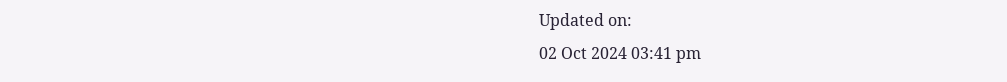Updated on:
02 Oct 2024 03:41 pm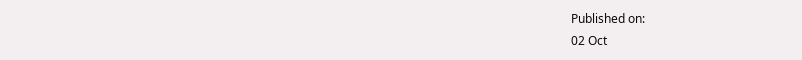Published on:
02 Oct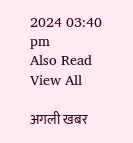2024 03:40 pm
Also Read
View All

अगली खबर